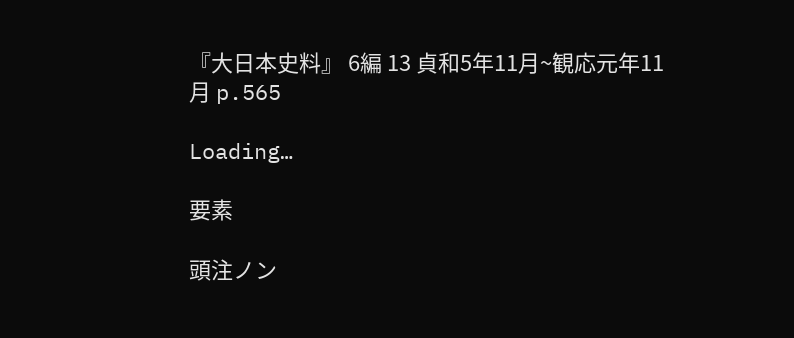『大日本史料』 6編 13 貞和5年11月~観応元年11月 p.565

Loading…

要素

頭注ノン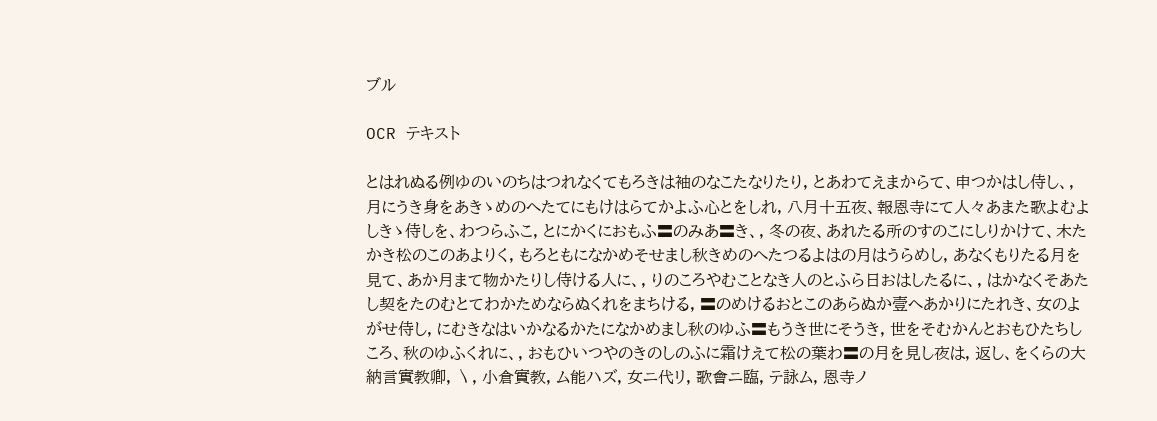ブル

OCR テキスト

とはれぬる例ゆのいのちはつれなくてもろきは袖のなこたなりたり, とあわてえまからて、申つかはし侍し、, 月にうき身をあきゝめのへたてにもけはらてかよふ心とをしれ, 八月十五夜、報恩寺にて人々あまた歌よむよしきゝ侍しを、わつらふこ, とにかくにおもふ〓のみあ〓き、, 冬の夜、あれたる所のすのこにしりかけて、木たかき松のこのあよりく, もろともになかめそせまし秋きめのへたつるよはの月はうらめし, あなくもりたる月を見て、あか月まて物かたりし侍ける人に、, りのころやむことなき人のとふら日おはしたるに、, はかなくそあたし契をたのむとてわかためならぬくれをまちける, 〓のめけるおとこのあらぬか壹へあかりにたれき、女のよがせ侍し, にむきなはいかなるかたになかめまし秋のゆふ〓もうき世にそうき, 世をそむかんとおもひたちしころ、秋のゆふくれに、, おもひいつやのきのしのふに霜けえて松の葉わ〓の月を見し夜は, 返し、をくらの大納言實教卿, 〵, 小倉實教, ム能ハズ, 女ニ代リ, 歌會ニ臨, テ詠ム, 恩寺ノ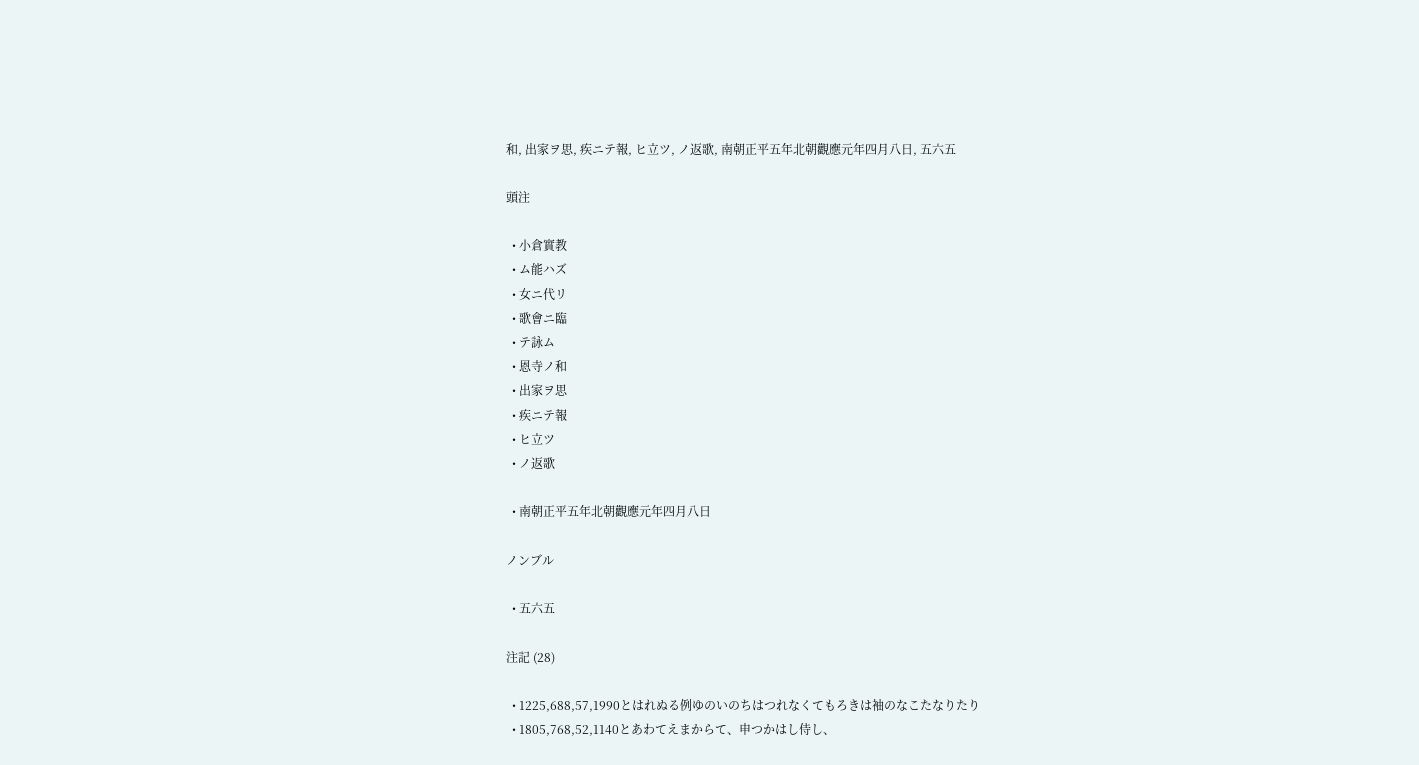和, 出家ヲ思, 疾ニテ報, ヒ立ツ, ノ返歌, 南朝正平五年北朝觀應元年四月八日, 五六五

頭注

  • 小倉實教
  • ム能ハズ
  • 女ニ代リ
  • 歌會ニ臨
  • テ詠ム
  • 恩寺ノ和
  • 出家ヲ思
  • 疾ニテ報
  • ヒ立ツ
  • ノ返歌

  • 南朝正平五年北朝觀應元年四月八日

ノンブル

  • 五六五

注記 (28)

  • 1225,688,57,1990とはれぬる例ゆのいのちはつれなくてもろきは袖のなこたなりたり
  • 1805,768,52,1140とあわてえまからて、申つかはし侍し、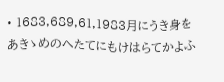• 1683,689,61,1983月にうき身をあきゝめのへたてにもけはらてかよふ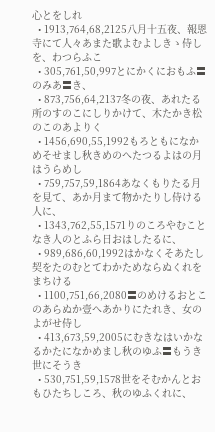心とをしれ
  • 1913,764,68,2125八月十五夜、報恩寺にて人々あまた歌よむよしきゝ侍しを、わつらふこ
  • 305,761,50,997とにかくにおもふ〓のみあ〓き、
  • 873,756,64,2137冬の夜、あれたる所のすのこにしりかけて、木たかき松のこのあよりく
  • 1456,690,55,1992もろともになかめそせまし秋きめのへたつるよはの月はうらめし
  • 759,757,59,1864あなくもりたる月を見て、あか月まて物かたりし侍ける人に、
  • 1343,762,55,1571りのころやむことなき人のとふら日おはしたるに、
  • 989,686,60,1992はかなくそあたし契をたのむとてわかためならぬくれをまちける
  • 1100,751,66,2080〓のめけるおとこのあらぬか壹へあかりにたれき、女のよがせ侍し
  • 413,673,59,2005にむきなはいかなるかたになかめまし秋のゆふ〓もうき世にそうき
  • 530,751,59,1578世をそむかんとおもひたちしころ、秋のゆふくれに、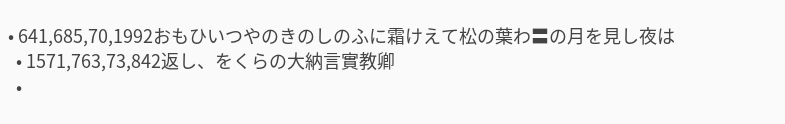• 641,685,70,1992おもひいつやのきのしのふに霜けえて松の葉わ〓の月を見し夜は
  • 1571,763,73,842返し、をくらの大納言實教卿
  •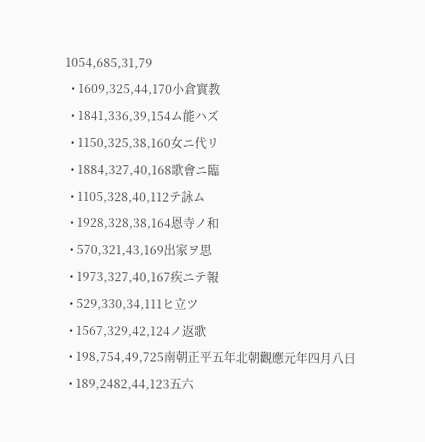1054,685,31,79
  • 1609,325,44,170小倉實教
  • 1841,336,39,154ム能ハズ
  • 1150,325,38,160女ニ代リ
  • 1884,327,40,168歌會ニ臨
  • 1105,328,40,112テ詠ム
  • 1928,328,38,164恩寺ノ和
  • 570,321,43,169出家ヲ思
  • 1973,327,40,167疾ニテ報
  • 529,330,34,111ヒ立ツ
  • 1567,329,42,124ノ返歌
  • 198,754,49,725南朝正平五年北朝觀應元年四月八日
  • 189,2482,44,123五六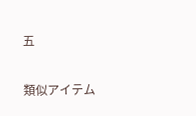五

類似アイテム